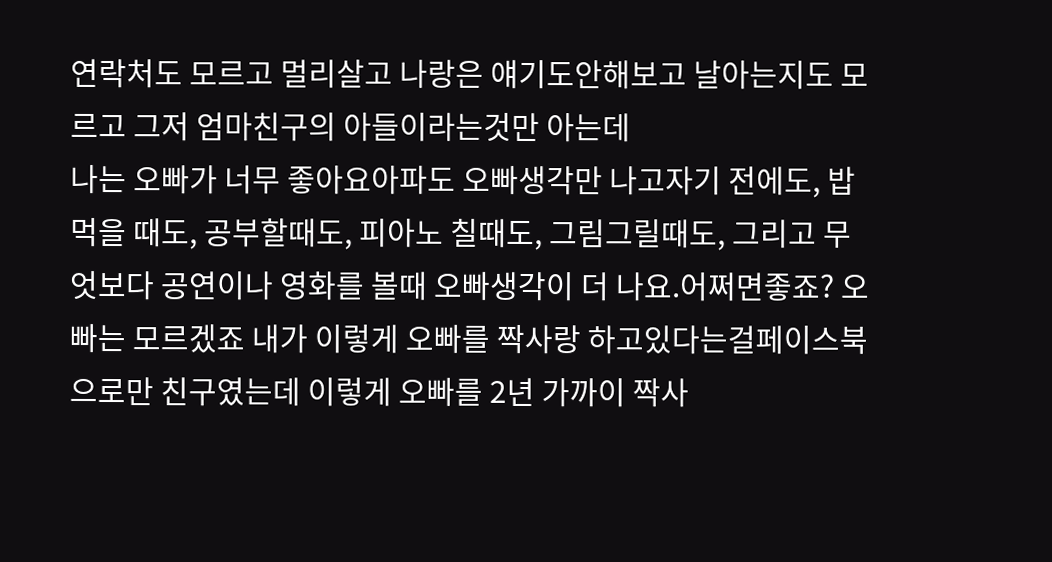연락처도 모르고 멀리살고 나랑은 얘기도안해보고 날아는지도 모르고 그저 엄마친구의 아들이라는것만 아는데
나는 오빠가 너무 좋아요아파도 오빠생각만 나고자기 전에도, 밥먹을 때도, 공부할때도, 피아노 칠때도, 그림그릴때도, 그리고 무엇보다 공연이나 영화를 볼때 오빠생각이 더 나요.어쩌면좋죠? 오빠는 모르겠죠 내가 이렇게 오빠를 짝사랑 하고있다는걸페이스북으로만 친구였는데 이렇게 오빠를 2년 가까이 짝사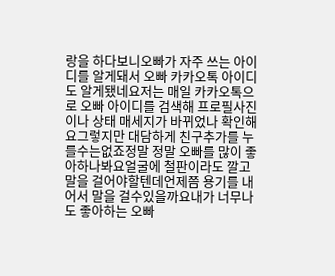랑을 하다보니오빠가 자주 쓰는 아이디를 알게돼서 오빠 카카오톡 아이디도 알게됐네요저는 매일 카카오톡으로 오빠 아이디를 검색해 프로필사진이나 상태 매세지가 바뀌었나 확인해요그렇지만 대담하게 친구추가를 누를수는없죠정말 정말 오빠를 많이 좋아하나봐요얼굴에 철판이라도 깔고 말을 걸어야할텐데언제쯤 용기를 내어서 말을 걸수있을까요내가 너무나도 좋아하는 오빠